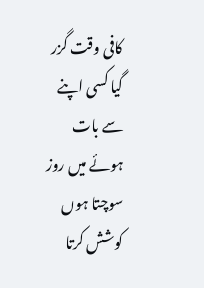کافی وقت گزر گیا کسی اپنے سے بات ہوئے میں روز سوچتا ہوں
کوشش کرتا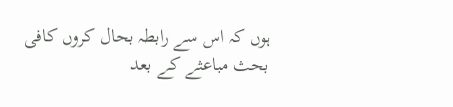ہوں کہ اس سے رابطہ بحال کروں کافی بحث مباعثے کے بعد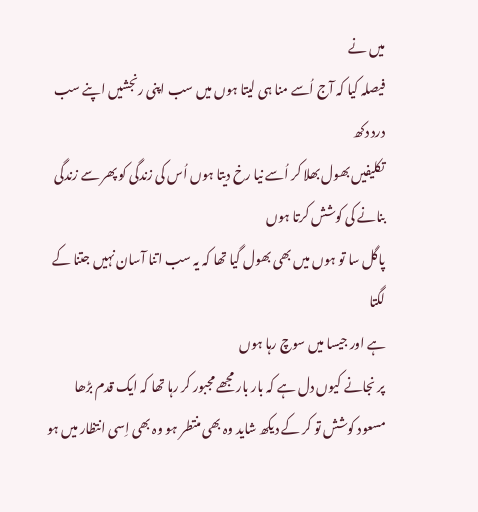میں نے
فیصلہ کیا کہ آج اُسے منا ہی لیتا ہوں میں سب اپنی رنجشیں اپنے سب درد دکھ
تکلیفیں بھول بھلا کر اُسے نیا رخ دیتا ہوں اُس کی زندگی کو پھر سے زندگی
بنانے کی کوشش کرتا ہوں
پاگل سا تو ہوں میں بھی بھول گیا تھا کہ یہ سب اتنا آسان نہیں جتنا کے لگتا
ہے اور جیسا میں سوچ رہا ہوں
پر نجانے کیوں دل ہے کہ بار بار مجھے مجبور کر رہا تھا کہ ایک قدم بڑھا
مسعود کوشش تو کر کے دیکھ شاید وہ بھی منتطر ہو وہ بھی اِسی انتظار میں ہو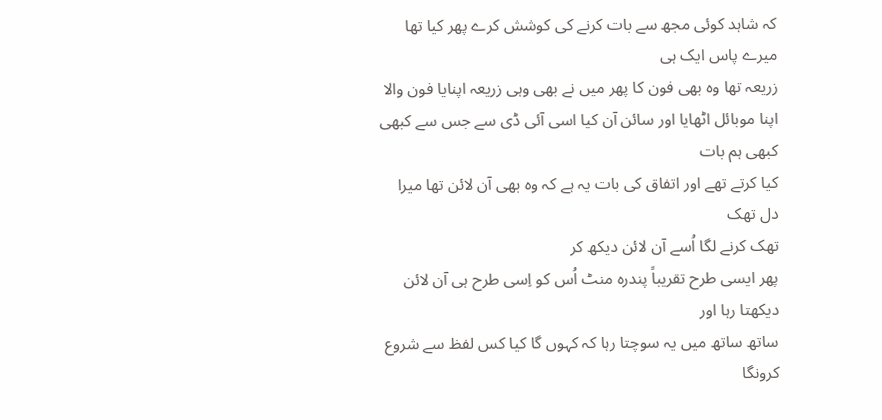کہ شاہد کوئی مجھ سے بات کرنے کی کوشش کرے پھر کیا تھا میرے پاس ایک ہی
زریعہ تھا وہ بھی فون کا پھر میں نے بھی وہی زریعہ اپنایا فون والا
اپنا موبائل اٹھایا اور سائن آن کیا اسی آئی ڈی سے جس سے کبھی کبھی ہم بات
کیا کرتے تھے اور اتفاق کی بات یہ ہے کہ وہ بھی آن لائن تھا میرا دل تھک
تھک کرنے لگا اُسے آن لائن دیکھ کر
پھر ایسی طرح تقریباً پندرہ منٹ اُس کو اِسی طرح ہی آن لائن دیکھتا رہا اور
ساتھ ساتھ میں یہ سوچتا رہا کہ کہوں گا کیا کس لفظ سے شروع کرونگا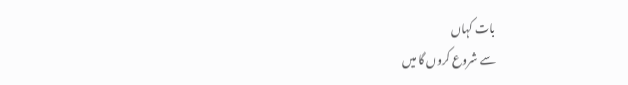بات کہاں
سے شروع کروں گا میں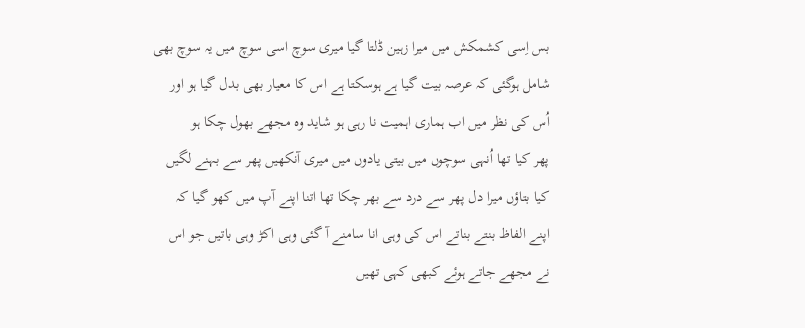بس اِسی کشمکش میں میرا زہین ڈلتا گیا میری سوچ اسی سوچ میں یہ سوچ بھی
شامل ہوگئی کہ عرصہ بیت گیا ہے ہوسکتا ہے اس کا معیار بھی بدل گیا ہو اور
اُس کی نظر میں اب ہماری اہمیت نا رہی ہو شاید وہ مجھے بھول چکا ہو
پھر کیا تھا اُنہی سوچوں میں بیتی یادوں میں میری آنکھیں پھر سے بہنے لگیں
کیا بتاؤں میرا دل پھر سے درد سے بھر چکا تھا اتنا اپنے آپ میں کھو گیا کہ
اپنے الفاظ بنتے بناتے اس کی وہی انا سامنے آ گئی وہی اکڑ وہی باتیں جو اس
نے مجھے جاتے ہوئے کبھی کہی تھیں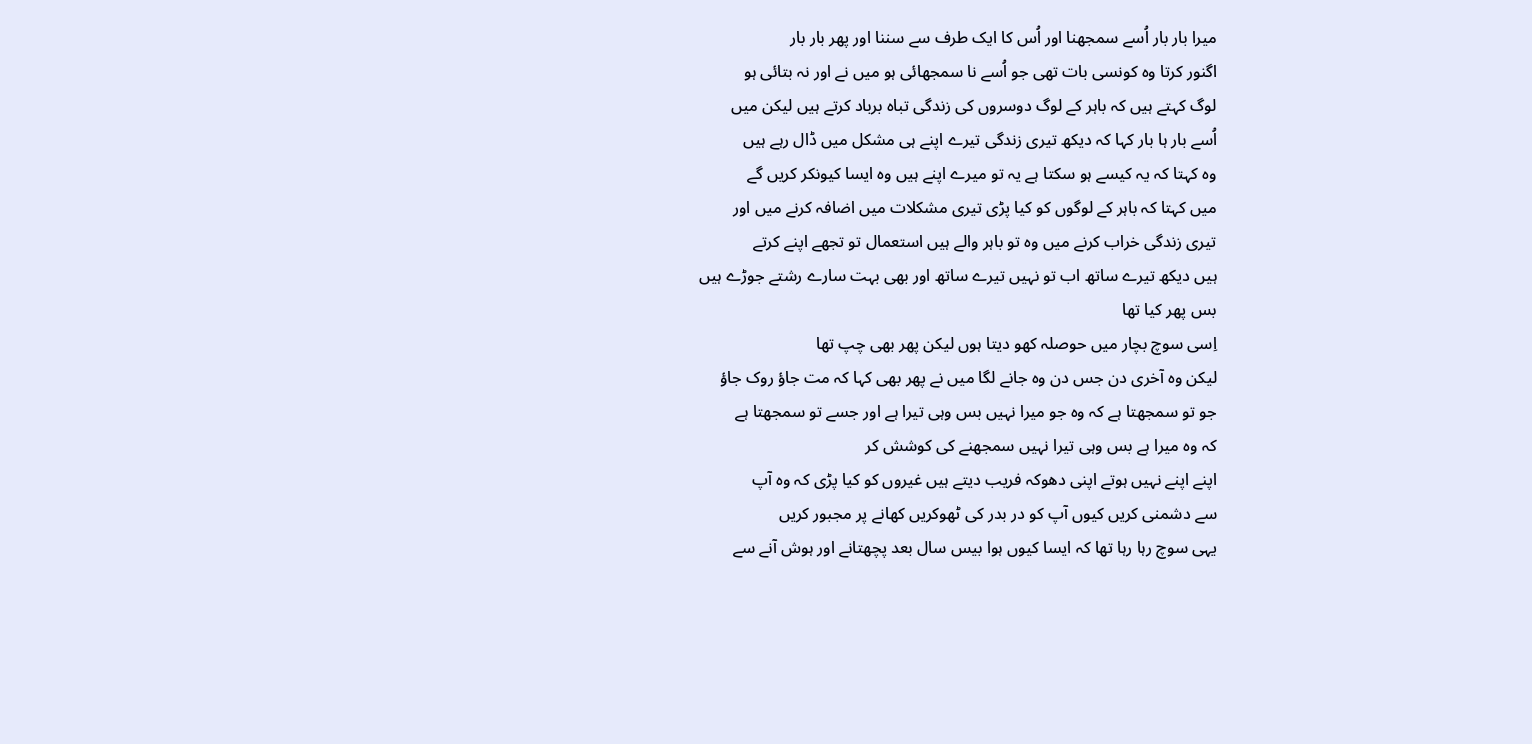میرا بار بار اُسے سمجھنا اور اُس کا ایک طرف سے سننا اور پھر بار بار
اگنور کرتا وہ کونسی بات تھی جو اُسے نا سمجھائی ہو میں نے اور نہ بتائی ہو
لوگ کہتے ہیں کہ باہر کے لوگ دوسروں کی زندگی تباہ برباد کرتے ہیں لیکن میں
اُسے بار ہا بار کہا کہ دیکھ تیری زندگی تیرے اپنے ہی مشکل میں ڈال رہے ہیں
وہ کہتا کہ یہ کیسے ہو سکتا ہے یہ تو میرے اپنے ہیں وہ ایسا کیونکر کریں گے
میں کہتا کہ باہر کے لوگوں کو کیا پڑی تیری مشکلات میں اضافہ کرنے میں اور
تیری زندگی خراب کرنے میں وہ تو باہر والے ہیں استعمال تو تجھے اپنے کرتے
ہیں دیکھ تیرے ساتھ اب تو نہیں تیرے ساتھ اور بھی بہت سارے رشتے جوڑے ہیں
بس پھر کیا تھا
اِسی سوچ بچار میں حوصلہ کھو دیتا ہوں لیکن پھر بھی چپ تھا
لیکن وہ آخری دن جس دن وہ جانے لگا میں نے پھر بھی کہا کہ مت جاؤ روک جاؤ
جو تو سمجھتا ہے کہ وہ جو میرا نہیں بس وہی تیرا ہے اور جسے تو سمجھتا ہے
کہ وہ میرا ہے بس وہی تیرا نہیں سمجھنے کی کوشش کر
اپنے اپنے نہیں ہوتے اپنی دھوکہ فریب دیتے ہیں غیروں کو کیا پڑی کہ وہ آپ
سے دشمنی کریں کیوں آپ کو در بدر کی ٹھوکریں کھانے پر مجبور کریں
یہی سوچ رہا رہا تھا کہ ایسا کیوں ہوا بیس سال بعد پچھتانے اور ہوش آنے سے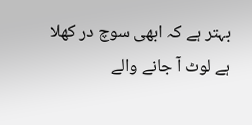بہتر ہے کہ ابھی سوچ در کھلا ہے لوٹ آ جانے والے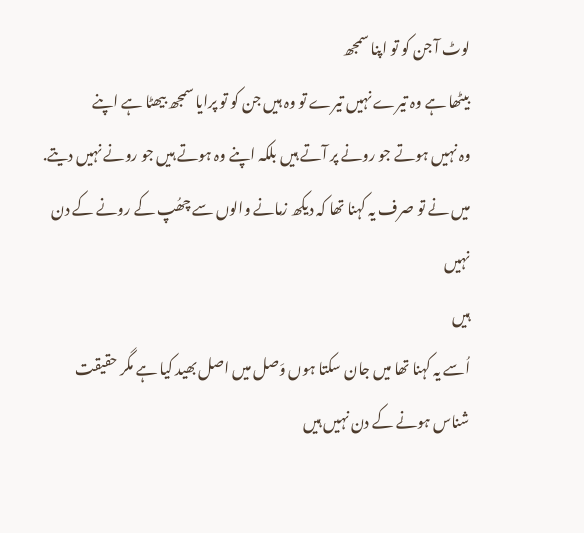لوٹ آ جن کو تو اپنا سمجھ
بیٹھا ہے وہ تیرے نہیں تیرے تو وہ ہیں جن کو تو پرایا سمجھ بیھٹا ہے اپنے
وہ نہیں ہوتے جو رونے پر آتے ہیں بلکہ اپنے وہ ہوتے ہیں جو رونے نہیں دیتے.
میں نے تو صرف یہ کہنا تھا کہ دیکھ زمانے والوں سے چھُپ کے رونے کے دن نہیں
ہیں
اُسے یہ کہنا تھا میں جان سکتا ہوں وَصل میں اصل بھید کیا ہے مگر حقیقت
شناس ہونے کے دن نہیں ہیں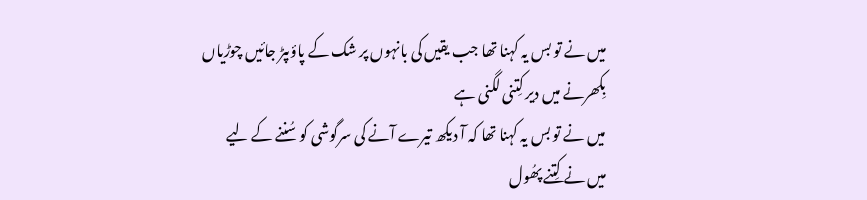میں نے تو بس یہ کہنا تھا جب یقیں کی بانہوں پر شک کے پاؤںپڑ جائیں چوڑیاں
بِکھرنے میں دیر کِتنی لگنی ہے
میں نے تو بس یہ کہنا تھا کہ آ دیکھ تیرے آنے کی سرگوشی کو سُننے کے لیے
میں نے کِتنے پھُول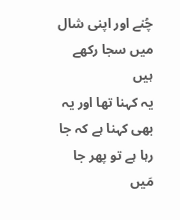چُنے اور اپنی شال میں سجا رکھے ہیں
یہ کہنا تھا اور یہ بھی کہنا ہے کہ جا رہا ہے تو پھر جا مَیں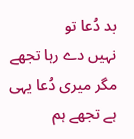بد دُعا تو
نہیں دے رہا تجھے مگر میری دُعا یہی ہے تجھے ہم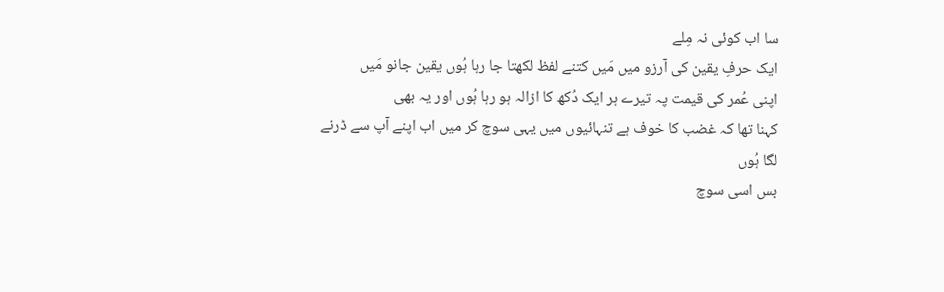سا اب کوئی نہ مِلے
ایک حرفِ یقین کی آرزو میں مَیں کتنے لفظ لکھتا جا رہا ہُوں یقین جانو مَیں
اپنی عُمر کی قیمت پہ تیرے ہر ایک دُکھ کا ازالہ ہو رہا ہُوں اور یہ بھی
کہنا تھا کہ غضب کا خوف ہے تنہائیوں میں یہی سوچ کر میں اب اپنے آپ سے ڈرنے
لگا ہُوں
بس اسی سوچ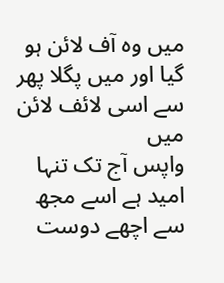میں وہ آف لائن ہو گیا اور میں پگلا پھر سے اسی لائف لائن میں
واپس آج تک تنہا
امید ہے اسے مجھ سے اچھے دوست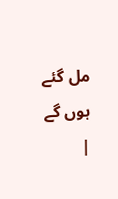مل گئے ہوں گے |